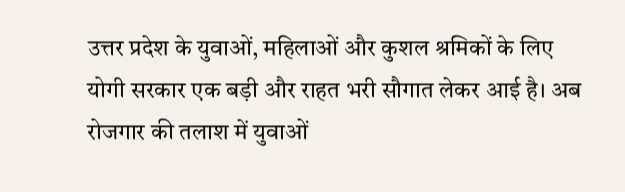उत्तर प्रदेश के युवाओं, महिलाओं और कुशल श्रमिकों के लिए योगी सरकार एक बड़ी और राहत भरी सौगात लेकर आई है। अब रोजगार की तलाश में युवाओं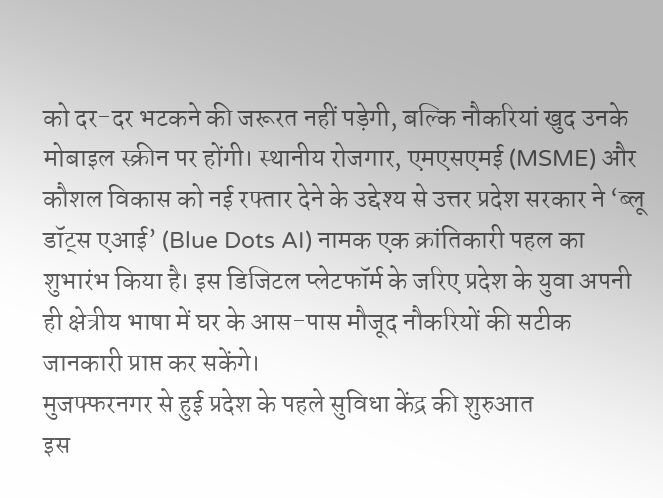को दर-दर भटकने की जरूरत नहीं पड़ेगी, बल्कि नौकरियां खुद उनके मोबाइल स्क्रीन पर होंगी। स्थानीय रोजगार, एमएसएमई (MSME) और कौशल विकास को नई रफ्तार देने के उद्देश्य से उत्तर प्रदेश सरकार ने ‘ब्लू डॉट्स एआई’ (Blue Dots AI) नामक एक क्रांतिकारी पहल का शुभारंभ किया है। इस डिजिटल प्लेटफॉर्म के जरिए प्रदेश के युवा अपनी ही क्षेत्रीय भाषा में घर के आस-पास मौजूद नौकरियों की सटीक जानकारी प्राप्त कर सकेंगे।
मुजफ्फरनगर से हुई प्रदेश के पहले सुविधा केंद्र की शुरुआत
इस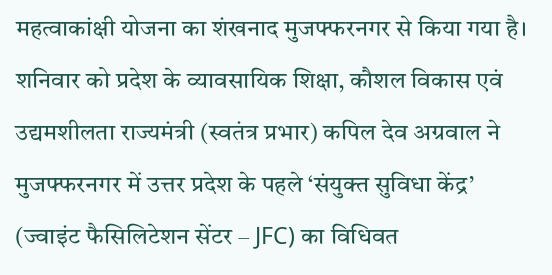महत्वाकांक्षी योजना का शंखनाद मुजफ्फरनगर से किया गया है। शनिवार को प्रदेश के व्यावसायिक शिक्षा, कौशल विकास एवं उद्यमशीलता राज्यमंत्री (स्वतंत्र प्रभार) कपिल देव अग्रवाल ने मुजफ्फरनगर में उत्तर प्रदेश के पहले ‘संयुक्त सुविधा केंद्र’ (ज्वाइंट फैसिलिटेशन सेंटर – JFC) का विधिवत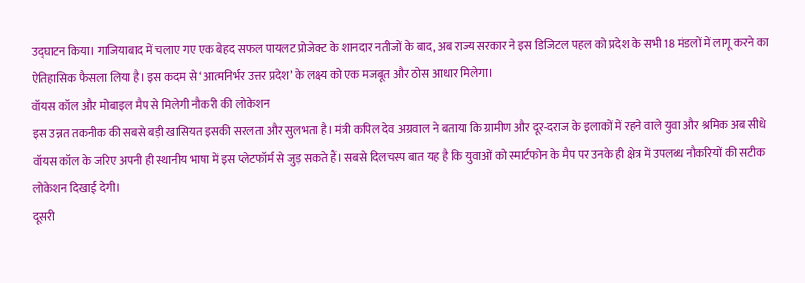उद्घाटन किया। गाजियाबाद में चलाए गए एक बेहद सफल पायलट प्रोजेक्ट के शानदार नतीजों के बाद, अब राज्य सरकार ने इस डिजिटल पहल को प्रदेश के सभी 18 मंडलों में लागू करने का ऐतिहासिक फैसला लिया है। इस कदम से ‘आत्मनिर्भर उत्तर प्रदेश’ के लक्ष्य को एक मजबूत और ठोस आधार मिलेगा।
वॉयस कॉल और मोबाइल मैप से मिलेगी नौकरी की लोकेशन
इस उन्नत तकनीक की सबसे बड़ी खासियत इसकी सरलता और सुलभता है। मंत्री कपिल देव अग्रवाल ने बताया कि ग्रामीण और दूर-दराज के इलाकों में रहने वाले युवा और श्रमिक अब सीधे वॉयस कॉल के जरिए अपनी ही स्थानीय भाषा में इस प्लेटफॉर्म से जुड़ सकते हैं। सबसे दिलचस्प बात यह है कि युवाओं को स्मार्टफोन के मैप पर उनके ही क्षेत्र में उपलब्ध नौकरियों की सटीक लोकेशन दिखाई देगी।
दूसरी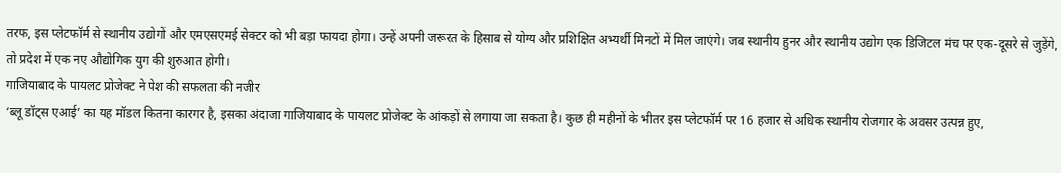तरफ, इस प्लेटफॉर्म से स्थानीय उद्योगों और एमएसएमई सेक्टर को भी बड़ा फायदा होगा। उन्हें अपनी जरूरत के हिसाब से योग्य और प्रशिक्षित अभ्यर्थी मिनटों में मिल जाएंगे। जब स्थानीय हुनर और स्थानीय उद्योग एक डिजिटल मंच पर एक-दूसरे से जुड़ेंगे, तो प्रदेश में एक नए औद्योगिक युग की शुरुआत होगी।
गाजियाबाद के पायलट प्रोजेक्ट ने पेश की सफलता की नजीर
‘ब्लू डॉट्स एआई’ का यह मॉडल कितना कारगर है, इसका अंदाजा गाजियाबाद के पायलट प्रोजेक्ट के आंकड़ों से लगाया जा सकता है। कुछ ही महीनों के भीतर इस प्लेटफॉर्म पर 16 हजार से अधिक स्थानीय रोजगार के अवसर उत्पन्न हुए,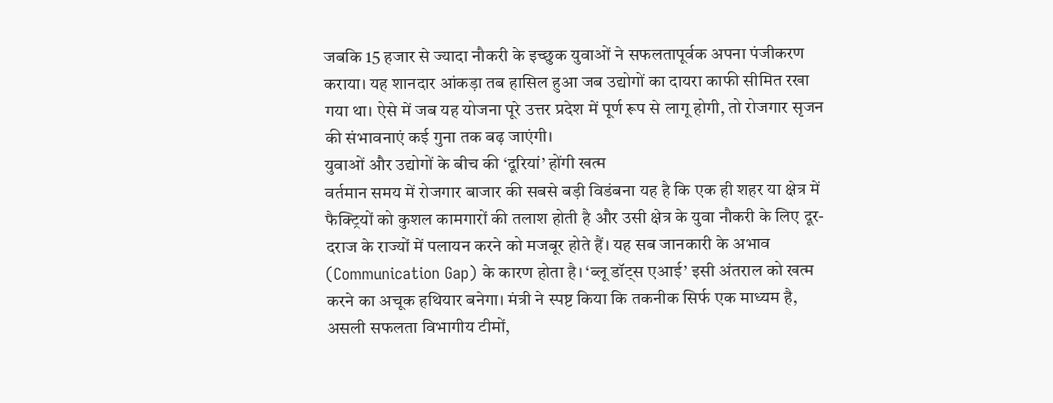जबकि 15 हजार से ज्यादा नौकरी के इच्छुक युवाओं ने सफलतापूर्वक अपना पंजीकरण कराया। यह शानदार आंकड़ा तब हासिल हुआ जब उद्योगों का दायरा काफी सीमित रखा गया था। ऐसे में जब यह योजना पूरे उत्तर प्रदेश में पूर्ण रूप से लागू होगी, तो रोजगार सृजन की संभावनाएं कई गुना तक बढ़ जाएंगी।
युवाओं और उद्योगों के बीच की ‘दूरियां’ होंगी खत्म
वर्तमान समय में रोजगार बाजार की सबसे बड़ी विडंबना यह है कि एक ही शहर या क्षेत्र में फैक्ट्रियों को कुशल कामगारों की तलाश होती है और उसी क्षेत्र के युवा नौकरी के लिए दूर-दराज के राज्यों में पलायन करने को मजबूर होते हैं। यह सब जानकारी के अभाव (Communication Gap) के कारण होता है। ‘ब्लू डॉट्स एआई’ इसी अंतराल को खत्म करने का अचूक हथियार बनेगा। मंत्री ने स्पष्ट किया कि तकनीक सिर्फ एक माध्यम है, असली सफलता विभागीय टीमों,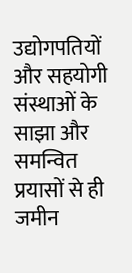उद्योगपतियों और सहयोगी संस्थाओं के साझा और समन्वित प्रयासों से ही जमीन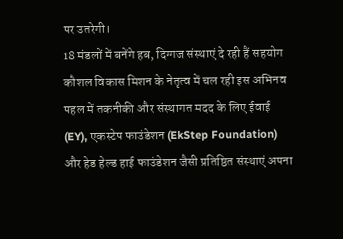पर उतरेगी।
18 मंडलों में बनेंगे हब, दिग्गज संस्थाएं दे रही हैं सहयोग
कौशल विकास मिशन के नेतृत्व में चल रही इस अभिनव पहल में तकनीकी और संस्थागत मदद के लिए ईवाई (EY), एकस्टेप फाउंडेशन (EkStep Foundation) और हेड हेल्ड हाई फाउंडेशन जैसी प्रतिष्ठित संस्थाएं अपना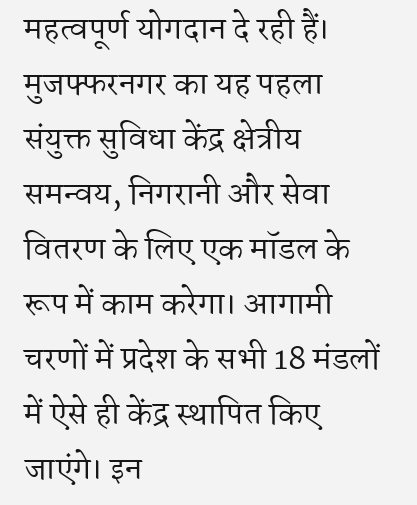महत्वपूर्ण योगदान दे रही हैं।
मुजफ्फरनगर का यह पहला संयुक्त सुविधा केंद्र क्षेत्रीय समन्वय, निगरानी और सेवा वितरण के लिए एक मॉडल के रूप में काम करेगा। आगामी चरणों में प्रदेश के सभी 18 मंडलों में ऐसे ही केंद्र स्थापित किए जाएंगे। इन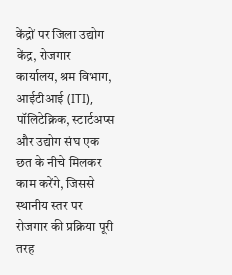केंद्रों पर जिला उद्योग केंद्र, रोजगार कार्यालय, श्रम विभाग, आईटीआई (ITI), पॉलिटेक्निक, स्टार्टअप्स और उद्योग संघ एक छत के नीचे मिलकर काम करेंगे, जिससे स्थानीय स्तर पर रोजगार की प्रक्रिया पूरी तरह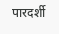पारदर्शी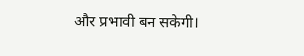और प्रभावी बन सकेगी।